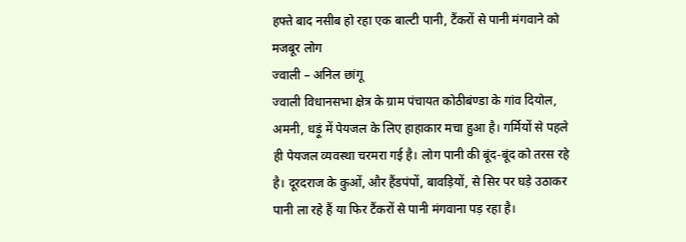हफ्ते बाद नसीब हो रहा एक बाल्टी पानी, टैंकरों से पानी मंगवाने को मजबूर लोग
ज्वाली – अनिल छांगू
ज्वाली विधानसभा क्षेत्र के ग्राम पंचायत कोठीबंण्डा के गांव दियोल, अमनी, धड़ूं में पेयजल के लिए हाहाकार मचा हुआ है। गर्मियों से पहले ही पेयजल व्यवस्था चरमरा गई है। लोग पानी की बूंद-बूंद को तरस रहे है। दूरदराज के कुओं, और हैंडपंपों, बावड़ियों, से सिर पर घड़े उठाकर पानी ला रहे हैं या फिर टैंकरों से पानी मंगवाना पड़ रहा है।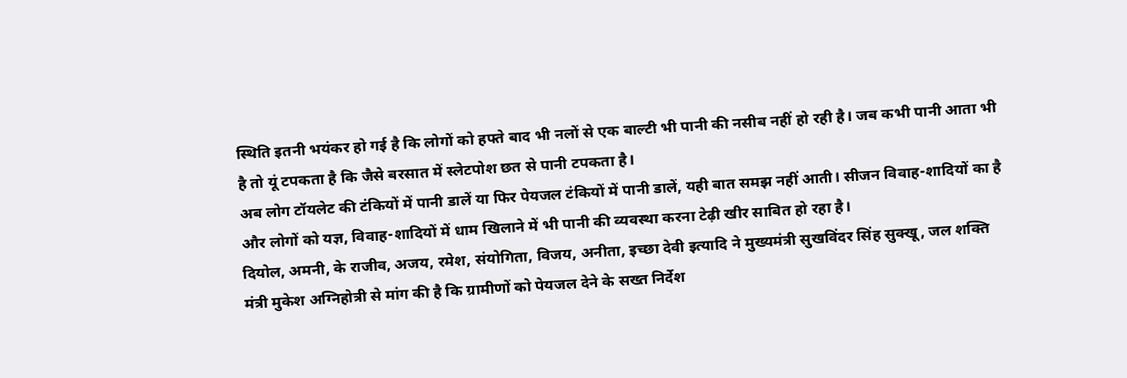स्थिति इतनी भयंकर हो गई है कि लोगों को हफ्ते बाद भी नलों से एक बाल्टी भी पानी की नसीब नहीं हो रही है। जब कभी पानी आता भी है तो यूं टपकता है कि जैसे बरसात में स्लेटपोश छत से पानी टपकता है।
अब लोग टॉयलेट की टंकियों में पानी डालें या फिर पेयजल टंकियों में पानी डालें, यही बात समझ नहीं आती। सीजन विवाह-शादियों का है और लोगों को यज्ञ, विवाह-शादियों में धाम खिलाने में भी पानी की व्यवस्था करना टेढ़ी खीर साबित हो रहा है।
दियोल, अमनी, के राजीव, अजय, रमेश, संयोगिता, विजय, अनीता, इच्छा देवी इत्यादि ने मुख्यमंत्री सुखविंदर सिंह सुक्खू, जल शक्ति मंत्री मुकेश अग्निहोत्री से मांग की है कि ग्रामीणों को पेयजल देने के सख्त निर्देश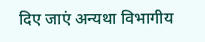दिए जाएं अन्यथा विभागीय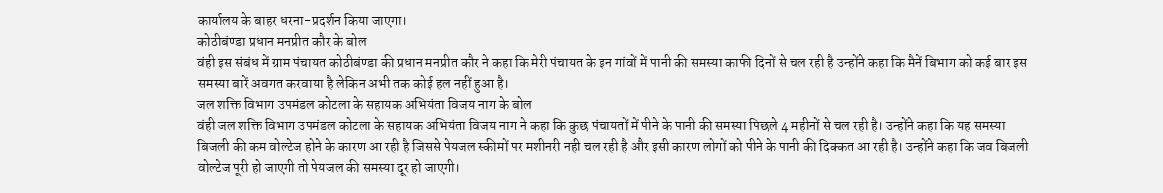कार्यालय के बाहर धरना-प्रदर्शन किया जाएगा।
कोठीबंण्डा प्रधान मनप्रीत कौर के बोल
वंही इस संबंध में ग्राम पंचायत कोठीबंण्डा की प्रधान मनप्रीत कौर ने कहा कि मेरी पंचायत के इन गांवों में पानी की समस्या काफी दिनों से चल रही है उन्होंने कहा कि मैनें बिभाग को कई बार इस समस्या बारें अवगत करवाया है लेकिन अभी तक कोई हल नहीं हुआ है।
जल शक्ति विभाग उपमंडल कोटला के सहायक अभियंता विजय नाग के बोल
वंही जल शक्ति विभाग उपमंडल कोटला के सहायक अभियंता विजय नाग ने कहा कि कुछ पंचायतों में पीने के पानी की समस्या पिछले 4 महीनों से चल रही है। उन्होंने कहा कि यह समस्या बिजली की कम वोल्टेज होने के कारण आ रही है जिससे पेयजल स्कीमों पर मशीनरी नही चल रही है और इसी कारण लोगों को पीने के पानी की दिक्कत आ रही है। उन्होंने कहा कि जव बिजली वोल्टेज पूरी हो जाएगी तो पेयजल की समस्या दूर हो जाएगी।